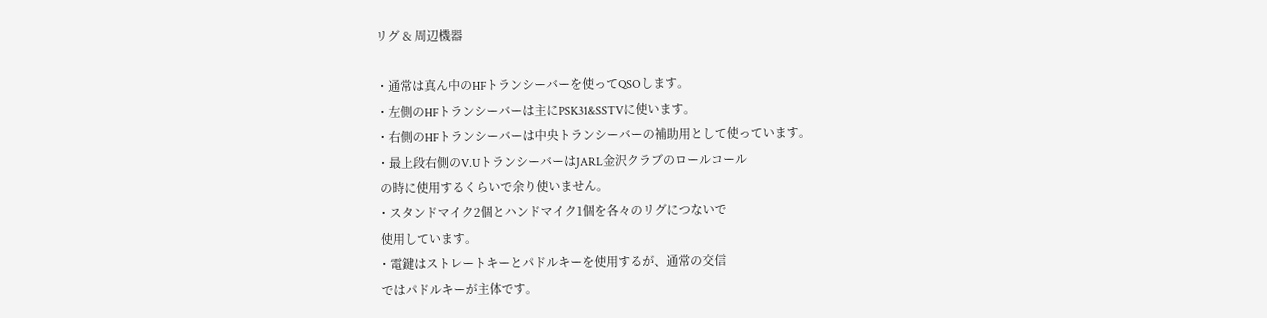リグ & 周辺機器

・通常は真ん中のHFトランシーバーを使ってQSOします。
・左側のHFトランシーバーは主にPSK31&SSTVに使います。
・右側のHFトランシーバーは中央トランシーバーの補助用として使っています。
・最上段右側のV.UトランシーバーはJARL金沢クラブのロールコール
 の時に使用するくらいで余り使いません。
・スタンドマイク2個とハンドマイク1個を各々のリグにつないで
 使用しています。
・電鍵はストレートキーとパドルキーを使用するが、通常の交信
 ではパドルキーが主体です。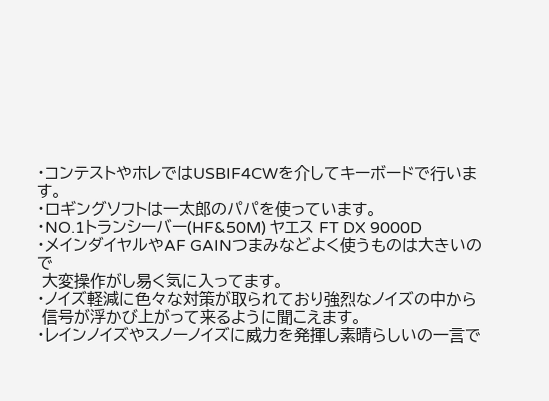・コンテストやホレではUSBIF4CWを介してキーボードで行います。
・ロギングソフトは一太郎のパパを使っています。
・NO.1トランシーバー(HF&50M) ヤエス FT DX 9000D
・メインダイヤルやAF GAINつまみなどよく使うものは大きいので
 大変操作がし易く気に入ってます。
・ノイズ軽減に色々な対策が取られており強烈なノイズの中から
 信号が浮かび上がって来るように聞こえます。
・レインノイズやスノーノイズに威力を発揮し素晴らしいの一言で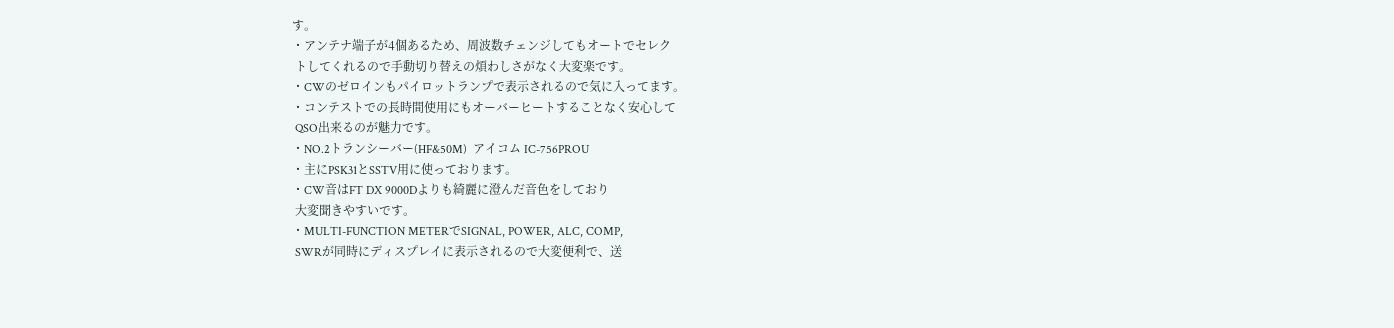す。
・アンテナ端子が4個あるため、周波数チェンジしてもオートでセレク
 トしてくれるので手動切り替えの煩わしさがなく大変楽です。
・CWのゼロインもパイロットランプで表示されるので気に入ってます。
・コンテストでの長時間使用にもオーバーヒートすることなく安心して
 QSO出来るのが魅力です。
・NO.2トランシーバー(HF&50M)  アイコム IC-756PROU
・主にPSK31とSSTV用に使っております。
・CW音はFT DX 9000Dよりも綺麗に澄んだ音色をしており
 大変聞きやすいです。
・MULTI-FUNCTION METERでSIGNAL, POWER, ALC, COMP,
 SWRが同時にディスプレイに表示されるので大変便利で、送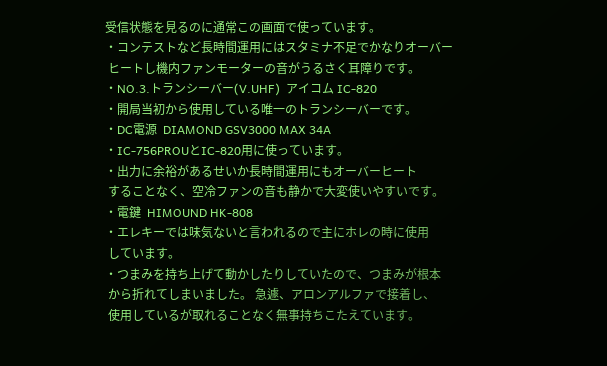受信状態を見るのに通常この画面で使っています。
・コンテストなど長時間運用にはスタミナ不足でかなりオーバー
 ヒートし機内ファンモーターの音がうるさく耳障りです。
・NO.3.トランシーバー(V.UHF)  アイコム IC-820
・開局当初から使用している唯一のトランシーバーです。
・DC電源  DIAMOND GSV3000 MAX 34A
・IC-756PROUとIC-820用に使っています。
・出力に余裕があるせいか長時間運用にもオーバーヒート
 することなく、空冷ファンの音も静かで大変使いやすいです。
・電鍵  HIMOUND HK-808
・エレキーでは味気ないと言われるので主にホレの時に使用
 しています。
・つまみを持ち上げて動かしたりしていたので、つまみが根本
 から折れてしまいました。 急遽、アロンアルファで接着し、
 使用しているが取れることなく無事持ちこたえています。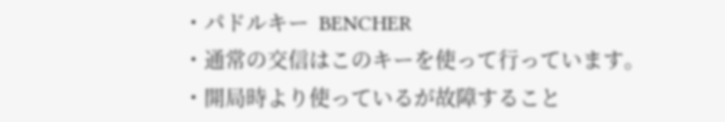・パドルキー  BENCHER
・通常の交信はこのキーを使って行っています。
・開局時より使っているが故障すること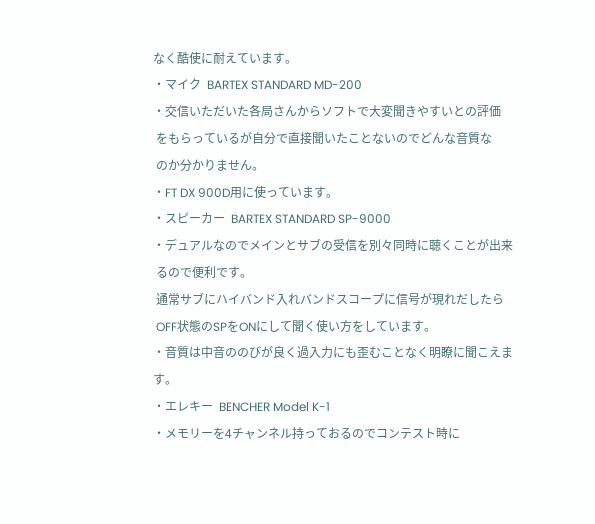なく酷使に耐えています。
・マイク  BARTEX STANDARD MD-200
・交信いただいた各局さんからソフトで大変聞きやすいとの評価
 をもらっているが自分で直接聞いたことないのでどんな音質な
 のか分かりません。
・FT DX 900D用に使っています。
・スピーカー  BARTEX STANDARD SP-9000
・デュアルなのでメインとサブの受信を別々同時に聴くことが出来
 るので便利です。
 通常サブにハイバンド入れバンドスコープに信号が現れだしたら
 OFF状態のSPをONにして聞く使い方をしています。
・音質は中音ののびが良く過入力にも歪むことなく明瞭に聞こえます。
・エレキー  BENCHER Model K-1
・メモリーを4チャンネル持っておるのでコンテスト時に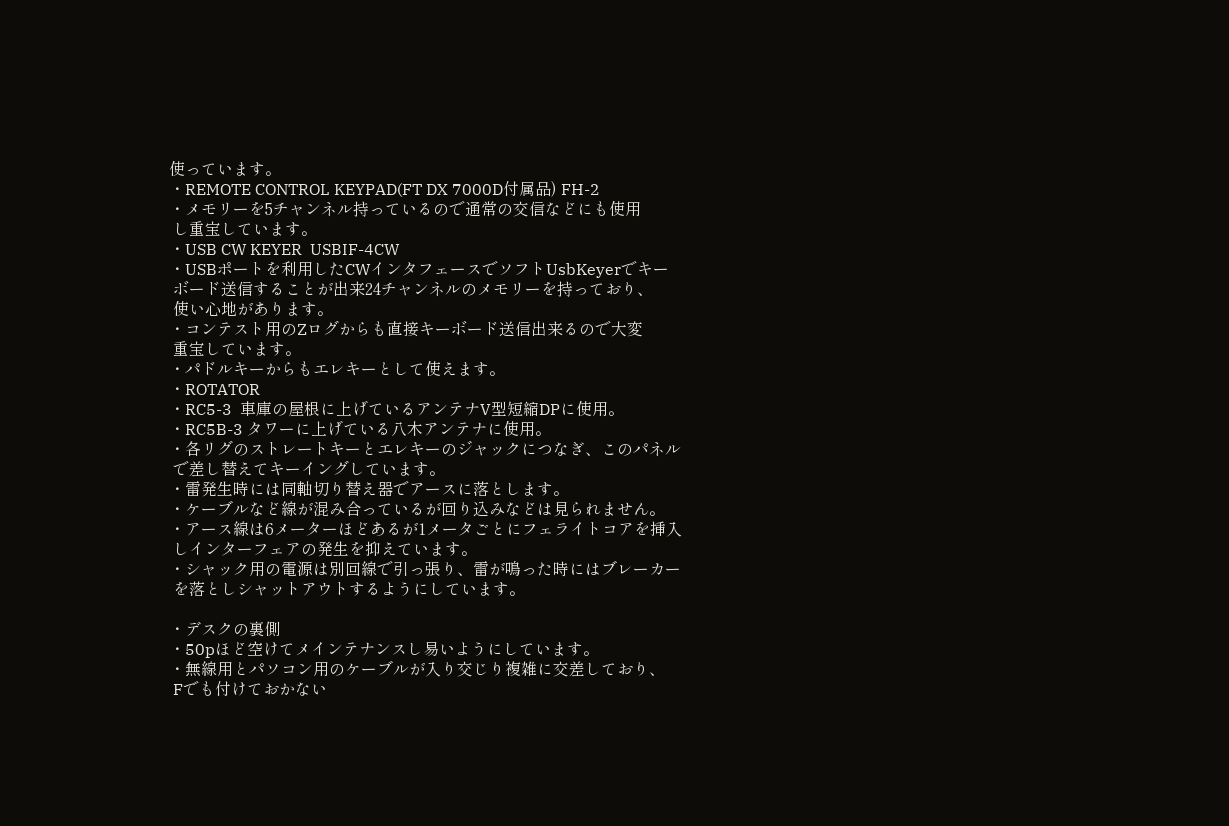使っています。
・REMOTE CONTROL KEYPAD(FT DX 7000D付属品) FH-2
・メモリーを5チャンネル持っているので通常の交信などにも使用
 し重宝しています。
・USB CW KEYER  USBIF-4CW
・USBポートを利用したCWインタフェースでソフトUsbKeyerでキー
 ボード送信することが出来24チャンネルのメモリーを持っており、
 使い心地があります。
・コンテスト用のZログからも直接キーボード送信出来るので大変
 重宝しています。
・パドルキーからもエレキーとして使えます。
・ROTATOR
・RC5-3  車庫の屋根に上げているアンテナV型短縮DPに使用。
・RC5B-3 タワーに上げている八木アンテナに使用。
・各リグのストレートキーとエレキーのジャックにつなぎ、このパネル
 で差し替えてキーイングしています。
・雷発生時には同軸切り替え器でアースに落とします。
・ケーブルなど線が混み合っているが回り込みなどは見られません。
・アース線は6メーターほどあるが1メータごとにフェライトコアを挿入
 しインターフェアの発生を抑えています。
・シャック用の電源は別回線で引っ張り、雷が鳴った時にはブレーカー
 を落としシャットアウトするようにしています。

・デスクの裏側
・50pほど空けてメインテナンスし易いようにしています。
・無線用とパソコン用のケーブルが入り交じり複雑に交差しており、
 Fでも付けておかない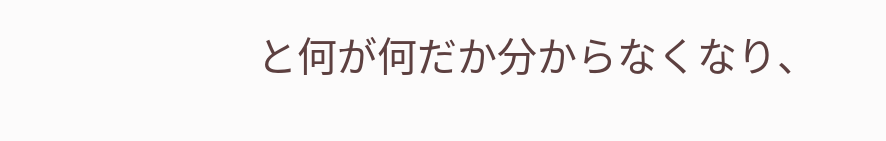と何が何だか分からなくなり、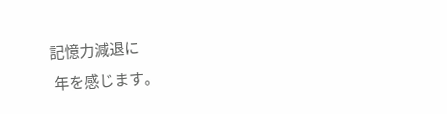記憶力減退に
 年を感じます。